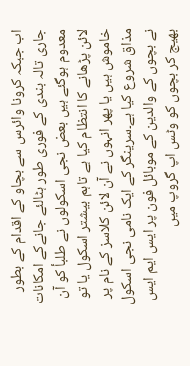اب جبکہ کرونا وائرس سے بچاو کے اقدام کے بطور جاری تالہ بندی کے فوری طور ہٹالئے جانےکے امکانات معدوم ہوگئے ہیں بعض نجی اسکولوں نے طلبأ کو آن لائن پڑھانے کا انتظام کیا ہے تاہم بیشتر اسکول یا تو خاموش ہیں یا پھر انہوں نے آن لائن کلاسز کے نام پر مذاق شروع کیا ہے۔سرینگر کے ایک نامی نجی اسکول نے بچوں کے والدین کے موبائل فون پر ایس ایم ایس بھیج کر بچوں کو وٹس اپ گروپ میں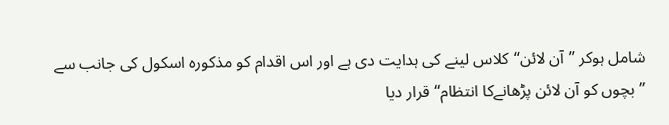شامل ہوکر ’’آن لائن‘‘کلاس لینے کی ہدایت دی ہے اور اس اقدام کو مذکورہ اسکول کی جانب سے ’’بچوں کو آن لائن پڑھانےکا انتظام‘‘قرار دیا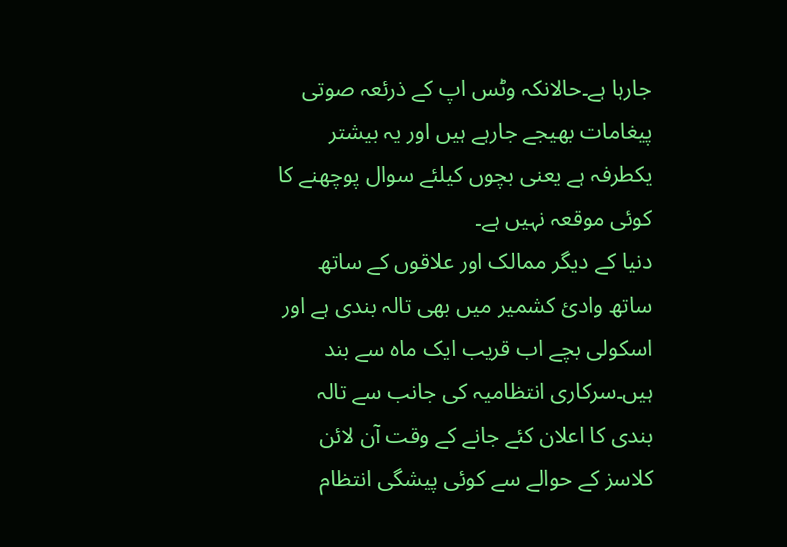جارہا ہے۔حالانکہ وٹس اپ کے ذرئعہ صوتی پیغامات بھیجے جارہے ہیں اور یہ بیشتر یکطرفہ ہے یعنی بچوں کیلئے سوال پوچھنے کا کوئی موقعہ نہیں ہے۔
دنیا کے دیگر ممالک اور علاقوں کے ساتھ ساتھ وادیٔ کشمیر میں بھی تالہ بندی ہے اور اسکولی بچے اب قریب ایک ماہ سے بند ہیں۔سرکاری انتظامیہ کی جانب سے تالہ بندی کا اعلان کئے جانے کے وقت آن لائن کلاسز کے حوالے سے کوئی پیشگی انتظام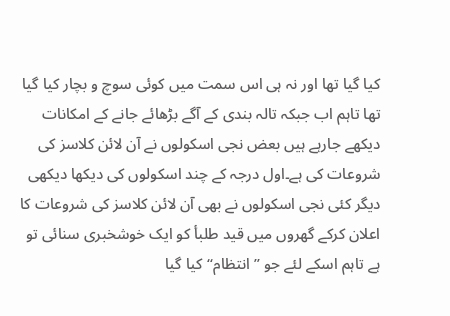کیا گیا تھا اور نہ ہی اس سمت میں کوئی سوچ و بچار کیا گیا تھا تاہم اب جبکہ تالہ بندی کے آگے بڑھائے جانے کے امکانات دیکھے جارہے ہیں بعض نجی اسکولوں نے آن لائن کلاسز کی شروعات کی ہے۔اول درجہ کے چند اسکولوں کی دیکھا دیکھی دیگر کئی نجی اسکولوں نے بھی آن لائن کلاسز کی شروعات کا اعلان کرکے گھروں میں قید طلبأ کو ایک خوشخبری سنائی تو ہے تاہم اسکے لئے جو ’’انتظام‘‘کیا گیا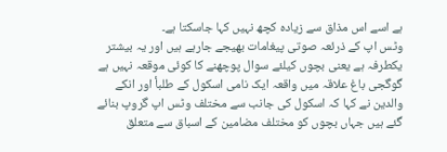ہے اسے اس مذاق سے زیادہ کچھ نہیں کہا جاسکتا ہے۔
وٹس اپ کے ذرئعہ صوتی پیغامات بھیجے جارہے ہیں اور یہ بیشتر یکطرفہ ہے یعنی بچوں کیلئے سوال پوچھنے کا کوئی موقعہ نہیں ہے
گوگجی باغ علاقہ میں واقعہ ایک نامی اسکول کے طلبأ اور انکے والدین نے کہا کہ اسکول کی جانب سے مختلف وٹس اپ گروپ بنائے گئے ہیں جہاں بچوں کو مختلف مضامین کے اسباق سے متعلق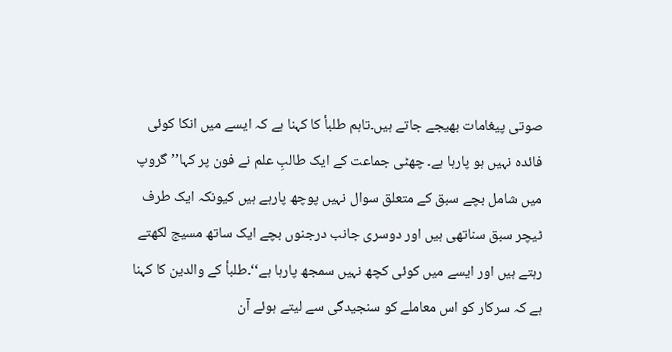صوتی پیغامات بھیجے جاتے ہیں۔تاہم طلبأ کا کہنا ہے کہ ایسے میں انکا کوئی فائدہ نہیں ہو پارہا ہے۔ چھٹی جماعت کے ایک طالبِ علم نے فون پر کہا’’گروپ میں شامل بچے سبق کے متعلق سوال نہیں پوچھ پارہے ہیں کیونکہ ایک طرف ٹیچر سبق سناتھی ہیں اور دوسری جانب درجنوں بچے ایک ساتھ مسیج لکھتے رہتے ہیں اور ایسے میں کوئی کچھ نہیں سمجھ پارہا ہے‘‘۔طلبأ کے والدین کا کہنا ہے کہ سرکار کو اس معاملے کو سنجیدگی سے لیتے ہوئے آن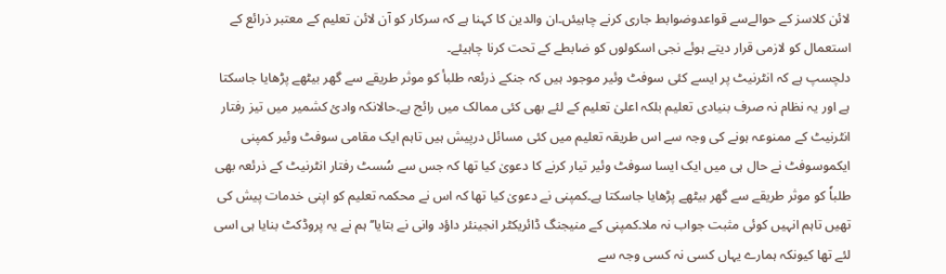لائن کلاسز کے حوالےسے قواعدوضوابط جاری کرنے چاہیئں۔ان والدین کا کہنا ہے کہ سرکار کو آن لائن تعلیم کے معتبر ذرائع کے استعمال کو لازمی قرار دیتے ہوئے نجی اسکولوں کو ضابطے کے تحت کرنا چاہیئے۔
دلچسپ ہے کہ انٹرنیٹ پر ایسے کئی سوفٹ وئیر موجود ہیں کہ جنکے ذرئعہ طلبأ کو موثر طریقے سے گھر بیٹھے پڑھایا جاسکتا ہے اور یہ نظام نہ صرف بنیادی تعلیم بلکہ اعلیٰ تعلیم کے لئے بھی کئی ممالک میں رائج ہے۔حالانکہ وادیٔ کشمیر میں تیز رفتار انٹرنیٹ کے ممنوعہ ہونے کی وجہ سے اس طریقہ تعلیم میں کئی مسائل درپیش ہیں تاہم ایک مقامی سوفٹ وئیر کمپنی ایکموسوفٹ نے حال ہی میں ایک ایسا سوفٹ وئیر تیار کرنے کا دعویٰ کیا تھا کہ جس سے سُسٹ رفتار انٹرنیٹ کے ذرئعہ بھی طلباٗ کو موثر طریقے سے گھر بیٹھے پڑھایا جاسکتا ہے۔کمپنی نے دعویٰ کیا تھا کہ اس نے محکمہ تعلیم کو اپنی خدمات پیش کی تھیں تاہم انہیں کوئی مثبت جواب نہ ملا۔کمپنی کے منیجنگ ڈائریکٹر انجینئر داؤد وانی نے بتایا’’ہم نے یہ پروڈکٹ بنایا ہی اسی لئے تھا کیونکہ ہمارے یہاں کسی نہ کسی وجہ سے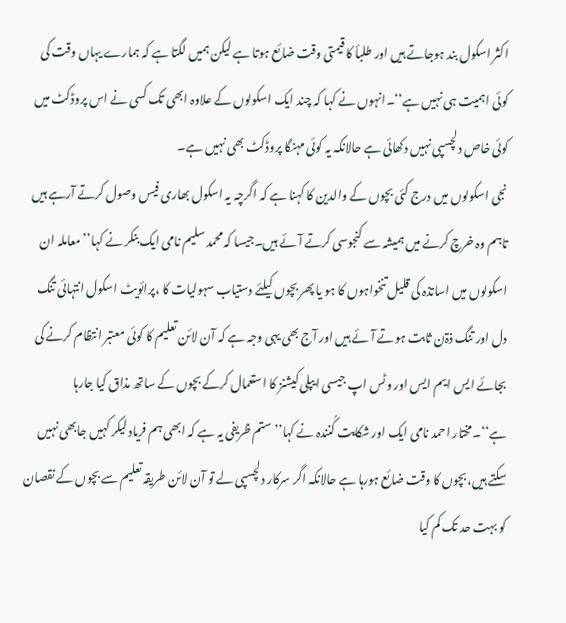اکثر اسکول بند ہوجاتے ہیں اور طلبأ کا قیمتی وقت ضائع ہوتا ہے لیکن ہمیں لگتا ہے کہ ہمارے یہاں وقت کی کوئی اہمیت ہی نہیں ہے‘‘۔انہوں نے کہا کہ چند ایک اسکولوں کے علاوہ ابھی تک کسی نے اس پروڈکٹ میں کوئی خاص دلچسپی نہیں دکھائی ہے حالانکہ یہ کوئی مہنگا پروڈکٹ بھی نہیں ہے۔
نجی اسکولوں میں درج کئی بچوں کے والدین کا کہنا ہے کہ اگرچہ یہ اسکول بھاری فیس وصول کرتے آرہے ہیں تاہم وہ خرچ کرنے میں ہمیشہ سے کنجوسی کرتے آئے ہیں۔جیسا کہ محمد سلیم نامی ایک بنکر نے کہا’’معاملہ ان اسکولوں میں اساتذہ کی قلیل تنخواہوں کا ہو یا پھر بچوں کیلئے دستیاب سہولیات کا ،پرائویٹ اسکول انتہائی تنگ دل اور تنگ ذۃن ثابت ہوتے آئے ہیں اور آج بھی یہی وجہ ہے کہ آن لائن تعلیم کا کوئی معتبر انتظام کرنے کی بجائے ایس ایم ایس اور وٹس اپ جیسی ایپلی کیشنز کا استعمال کرکے بچوں کے ساتھ مذاق کیا جارہا ہے‘‘۔مختار احمد نامی ایک اور شکایت کُنندہ نے کہا’’ستم ظریفی یہ ہے کہ ابھی ہم فریاد لیکر کہیں جابھی نہیں سکتے ہیں،بچوں کا وقت ضائع ہورہا ہے حالانکہ اگر سرکار دلچسپی لے تو آن لائن طریقہ تعلیم سے بچوں کے نقصان کو بہت حد تک کم کیا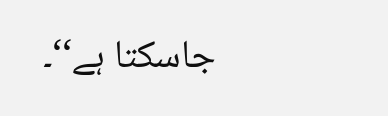جاسکتا ہے‘‘۔